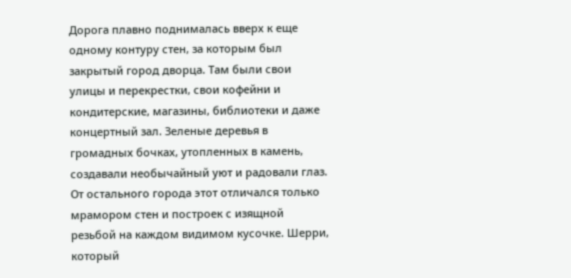Дорога плавно поднималась вверх к еще одному контуру стен, за которым был закрытый город дворца. Там были свои улицы и перекрестки, свои кофейни и кондитерские, магазины, библиотеки и даже концертный зал. Зеленые деревья в громадных бочках, утопленных в камень, создавали необычайный уют и радовали глаз. От остального города этот отличался только мрамором стен и построек с изящной резьбой на каждом видимом кусочке. Шерри, который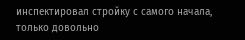инспектировал стройку с самого начала, только довольно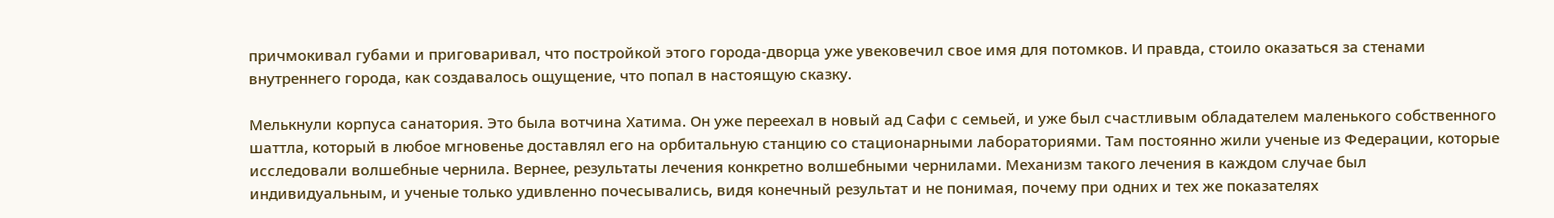причмокивал губами и приговаривал, что постройкой этого города-дворца уже увековечил свое имя для потомков. И правда, стоило оказаться за стенами внутреннего города, как создавалось ощущение, что попал в настоящую сказку.

Мелькнули корпуса санатория. Это была вотчина Хатима. Он уже переехал в новый ад Сафи с семьей, и уже был счастливым обладателем маленького собственного шаттла, который в любое мгновенье доставлял его на орбитальную станцию со стационарными лабораториями. Там постоянно жили ученые из Федерации, которые исследовали волшебные чернила. Вернее, результаты лечения конкретно волшебными чернилами. Механизм такого лечения в каждом случае был индивидуальным, и ученые только удивленно почесывались, видя конечный результат и не понимая, почему при одних и тех же показателях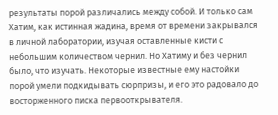результаты порой различались между собой. И только сам Хатим, как истинная жадина, время от времени закрывался в личной лаборатории, изучая оставленные кисти с небольшим количеством чернил. Но Хатиму и без чернил было, что изучать. Некоторые известные ему настойки порой умели подкидывать сюрпризы, и его это радовало до восторженного писка первооткрывателя.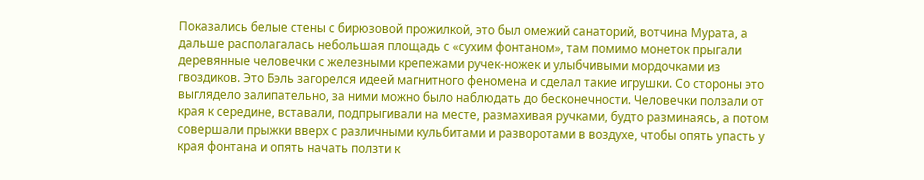Показались белые стены с бирюзовой прожилкой, это был омежий санаторий, вотчина Мурата, а дальше располагалась небольшая площадь с «сухим фонтаном», там помимо монеток прыгали деревянные человечки с железными крепежами ручек-ножек и улыбчивыми мордочками из гвоздиков. Это Бэль загорелся идеей магнитного феномена и сделал такие игрушки. Со стороны это выглядело залипательно, за ними можно было наблюдать до бесконечности. Человечки ползали от края к середине, вставали, подпрыгивали на месте, размахивая ручками, будто разминаясь, а потом совершали прыжки вверх с различными кульбитами и разворотами в воздухе, чтобы опять упасть у края фонтана и опять начать ползти к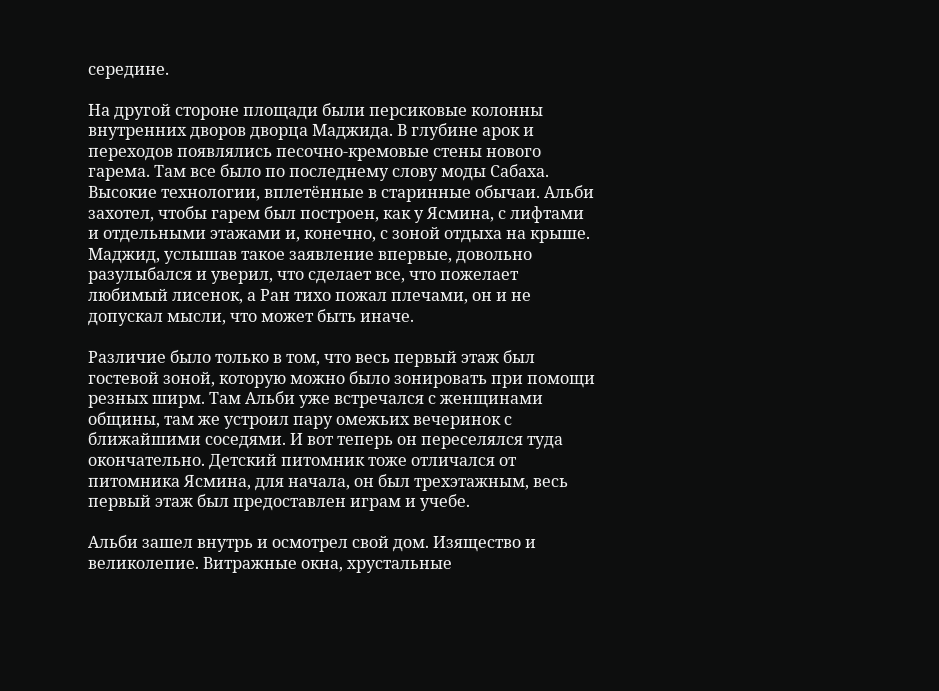середине.

На другой стороне площади были персиковые колонны внутренних дворов дворца Маджида. В глубине арок и переходов появлялись песочно-кремовые стены нового гарема. Там все было по последнему слову моды Сабаха. Высокие технологии, вплетённые в старинные обычаи. Альби захотел, чтобы гарем был построен, как у Ясмина, с лифтами и отдельными этажами и, конечно, с зоной отдыха на крыше. Маджид, услышав такое заявление впервые, довольно разулыбался и уверил, что сделает все, что пожелает любимый лисенок, а Ран тихо пожал плечами, он и не допускал мысли, что может быть иначе.

Различие было только в том, что весь первый этаж был гостевой зоной, которую можно было зонировать при помощи резных ширм. Там Альби уже встречался с женщинами общины, там же устроил пару омежьих вечеринок с ближайшими соседями. И вот теперь он переселялся туда окончательно. Детский питомник тоже отличался от питомника Ясмина, для начала, он был трехэтажным, весь первый этаж был предоставлен играм и учебе.

Альби зашел внутрь и осмотрел свой дом. Изящество и великолепие. Витражные окна, хрустальные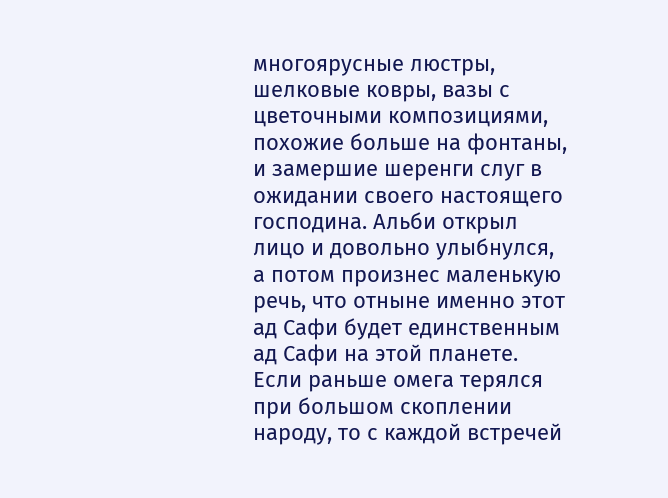многоярусные люстры, шелковые ковры, вазы с цветочными композициями, похожие больше на фонтаны, и замершие шеренги слуг в ожидании своего настоящего господина. Альби открыл лицо и довольно улыбнулся, а потом произнес маленькую речь, что отныне именно этот ад Сафи будет единственным ад Сафи на этой планете. Если раньше омега терялся при большом скоплении народу, то с каждой встречей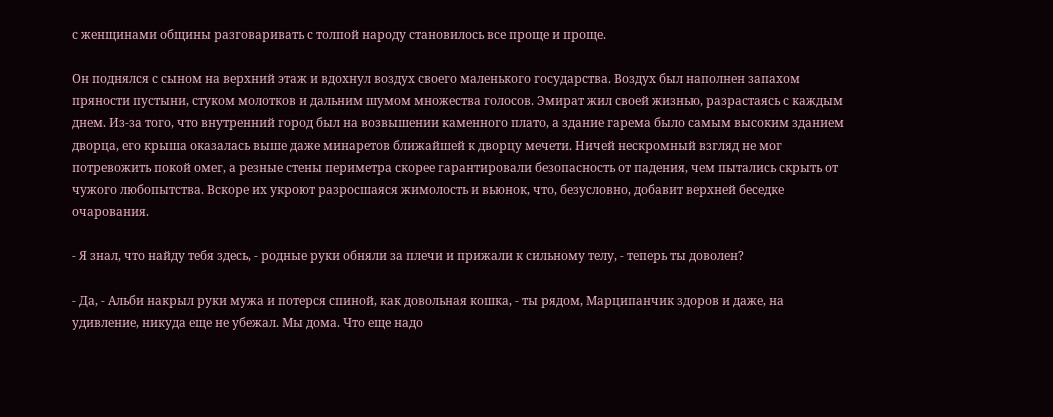с женщинами общины разговаривать с толпой народу становилось все проще и проще.

Он поднялся с сыном на верхний этаж и вдохнул воздух своего маленького государства. Воздух был наполнен запахом пряности пустыни, стуком молотков и дальним шумом множества голосов. Эмират жил своей жизнью, разрастаясь с каждым днем. Из-за того, что внутренний город был на возвышении каменного плато, а здание гарема было самым высоким зданием дворца, его крыша оказалась выше даже минаретов ближайшей к дворцу мечети. Ничей нескромный взгляд не мог потревожить покой омег, а резные стены периметра скорее гарантировали безопасность от падения, чем пытались скрыть от чужого любопытства. Вскоре их укроют разросшаяся жимолость и вьюнок, что, безусловно, добавит верхней беседке очарования.

- Я знал, что найду тебя здесь, - родные руки обняли за плечи и прижали к сильному телу, - теперь ты доволен?

- Да, - Альби накрыл руки мужа и потерся спиной, как довольная кошка, - ты рядом, Марципанчик здоров и даже, на удивление, никуда еще не убежал. Мы дома. Что еще надо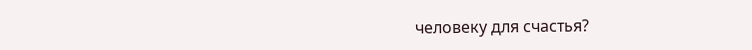человеку для счастья?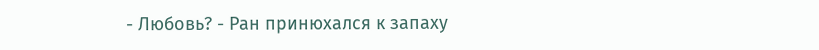- Любовь? - Ран принюхался к запаху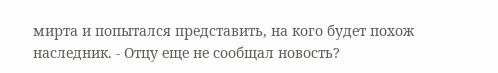мирта и попытался представить, на кого будет похож наследник. - Отцу еще не сообщал новость?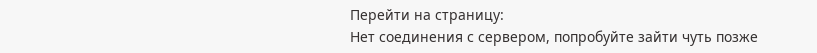Перейти на страницу:
Нет соединения с сервером, попробуйте зайти чуть позже